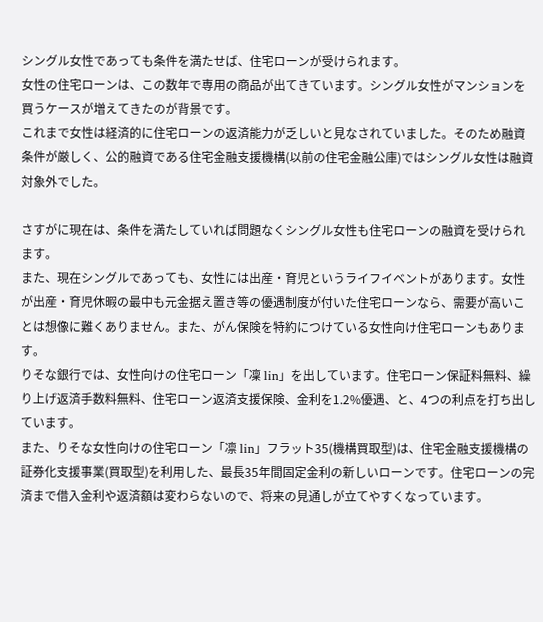シングル女性であっても条件を満たせば、住宅ローンが受けられます。
女性の住宅ローンは、この数年で専用の商品が出てきています。シングル女性がマンションを買うケースが増えてきたのが背景です。
これまで女性は経済的に住宅ローンの返済能力が乏しいと見なされていました。そのため融資条件が厳しく、公的融資である住宅金融支援機構(以前の住宅金融公庫)ではシングル女性は融資対象外でした。

さすがに現在は、条件を満たしていれば問題なくシングル女性も住宅ローンの融資を受けられます。
また、現在シングルであっても、女性には出産・育児というライフイベントがあります。女性が出産・育児休暇の最中も元金据え置き等の優遇制度が付いた住宅ローンなら、需要が高いことは想像に難くありません。また、がん保険を特約につけている女性向け住宅ローンもあります。
りそな銀行では、女性向けの住宅ローン「凜 lin」を出しています。住宅ローン保証料無料、繰り上げ返済手数料無料、住宅ローン返済支援保険、金利を1.2%優遇、と、4つの利点を打ち出しています。
また、りそな女性向けの住宅ローン「凛 lin」フラット35(機構買取型)は、住宅金融支援機構の証券化支援事業(買取型)を利用した、最長35年間固定金利の新しいローンです。住宅ローンの完済まで借入金利や返済額は変わらないので、将来の見通しが立てやすくなっています。